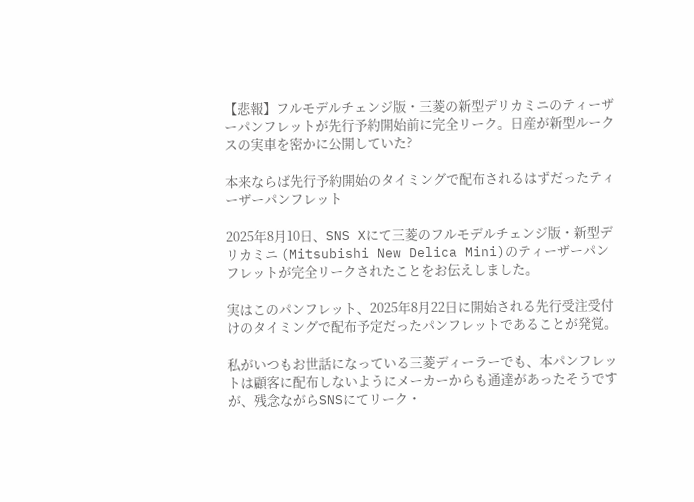【悲報】フルモデルチェンジ版・三菱の新型デリカミニのティーザーパンフレットが先行予約開始前に完全リーク。日産が新型ルークスの実車を密かに公開していた?

本来ならば先行予約開始のタイミングで配布されるはずだったティーザーパンフレット

2025年8月10日、SNS Xにて三菱のフルモデルチェンジ版・新型デリカミニ (Mitsubishi New Delica Mini)のティーザーパンフレットが完全リークされたことをお伝えしました。

実はこのパンフレット、2025年8月22日に開始される先行受注受付けのタイミングで配布予定だったパンフレットであることが発覚。

私がいつもお世話になっている三菱ディーラーでも、本パンフレットは顧客に配布しないようにメーカーからも通達があったそうですが、残念ながらSNSにてリーク・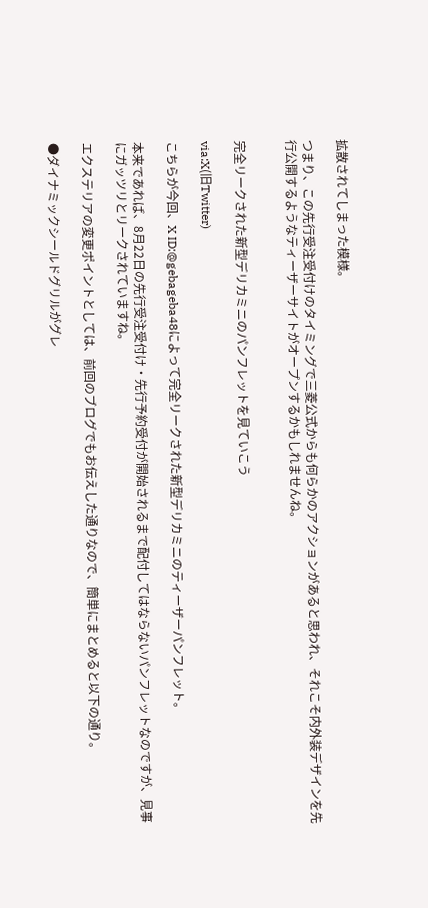拡散されてしまった模様。

つまり、この先行受注受付けのタイミングで三菱公式からも何らかのアクションがあると思われ、それこそ内外装デザインを先行公開するようなティーザーサイトがオープンするかもしれませんね。


完全リークされた新型デリカミニのパンフレットを見ていこう

via:X(旧Twitter)

こちらが今回、X ID:@gebageba48によって完全リークされた新型デリカミニのティーザーパンフレット。

本来であれば、8月22日の先行受注受付け・先行予約受付が開始されるまで配付してはならないパンフレットなのですが、見事にガッツリとリークされていますね。

エクステリアの変更ポイントとしては、前回のブログでもお伝えした通りなので、簡単にまとめると以下の通り。

●ダイナミックシールドグリルがグレ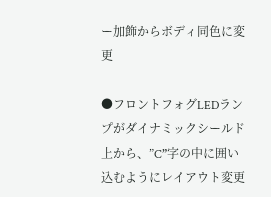ー加飾からボディ同色に変更

●フロントフォグLEDランプがダイナミックシールド上から、”C”字の中に囲い込むようにレイアウト変更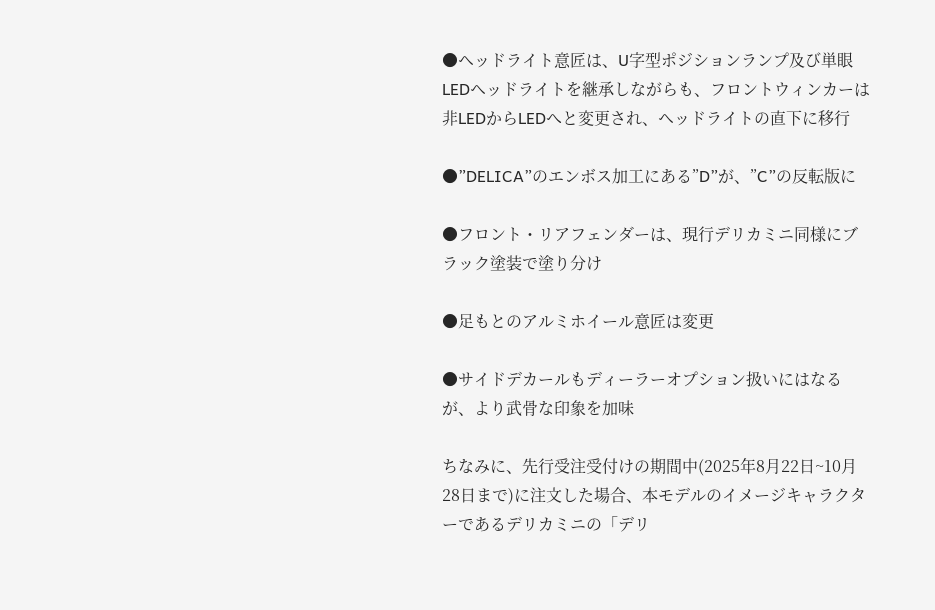●ヘッドライト意匠は、U字型ポジションランプ及び単眼LEDヘッドライトを継承しながらも、フロントウィンカーは非LEDからLEDへと変更され、ヘッドライトの直下に移行

●”DELICA”のエンボス加工にある”D”が、”C”の反転版に

●フロント・リアフェンダーは、現行デリカミニ同様にブラック塗装で塗り分け

●足もとのアルミホイール意匠は変更

●サイドデカールもディーラーオプション扱いにはなるが、より武骨な印象を加味

ちなみに、先行受注受付けの期間中(2025年8月22日~10月28日まで)に注文した場合、本モデルのイメージキャラクターであるデリカミニの「デリ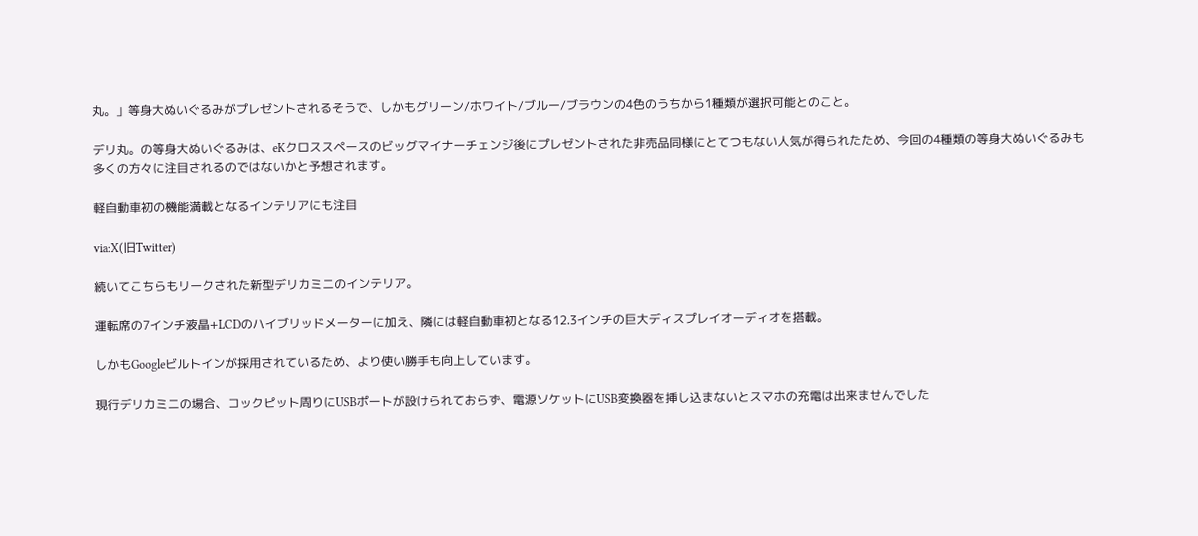丸。」等身大ぬいぐるみがプレゼントされるそうで、しかもグリーン/ホワイト/ブルー/ブラウンの4色のうちから1種類が選択可能とのこと。

デリ丸。の等身大ぬいぐるみは、eKクロススペースのビッグマイナーチェンジ後にプレゼントされた非売品同様にとてつもない人気が得られたため、今回の4種類の等身大ぬいぐるみも多くの方々に注目されるのではないかと予想されます。

軽自動車初の機能満載となるインテリアにも注目

via:X(旧Twitter)

続いてこちらもリークされた新型デリカミニのインテリア。

運転席の7インチ液晶+LCDのハイブリッドメーターに加え、隣には軽自動車初となる12.3インチの巨大ディスプレイオーディオを搭載。

しかもGoogleビルトインが採用されているため、より使い勝手も向上しています。

現行デリカミニの場合、コックピット周りにUSBポートが設けられておらず、電源ソケットにUSB変換器を挿し込まないとスマホの充電は出来ませんでした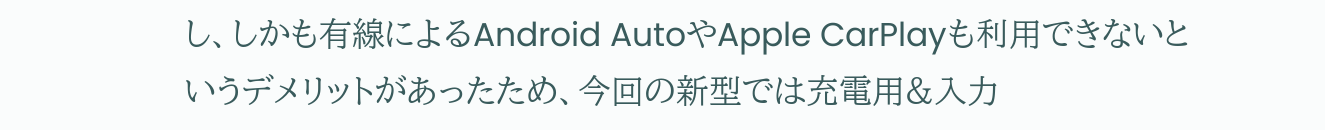し、しかも有線によるAndroid AutoやApple CarPlayも利用できないというデメリットがあったため、今回の新型では充電用&入力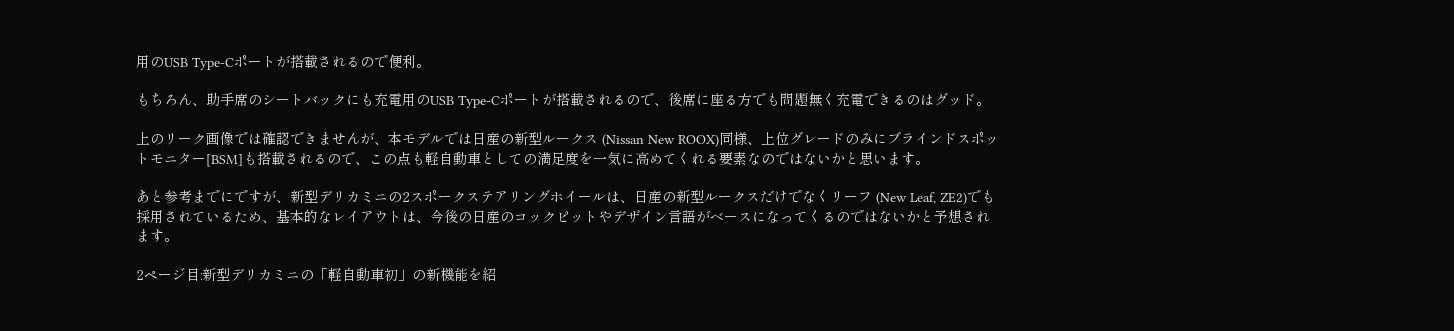用のUSB Type-Cポートが搭載されるので便利。

もちろん、助手席のシートバックにも充電用のUSB Type-Cポートが搭載されるので、後席に座る方でも問題無く充電できるのはグッド。

上のリーク画像では確認できませんが、本モデルでは日産の新型ルークス (Nissan New ROOX)同様、上位グレードのみにブラインドスポットモニター[BSM]も搭載されるので、この点も軽自動車としての満足度を一気に高めてくれる要素なのではないかと思います。

あと参考までにですが、新型デリカミニの2スポークステアリングホイールは、日産の新型ルークスだけでなくリーフ (New Leaf, ZE2)でも採用されているため、基本的なレイアウトは、今後の日産のコックピットやデザイン言語がベースになってくるのではないかと予想されます。

2ページ目:新型デリカミニの「軽自動車初」の新機能を紹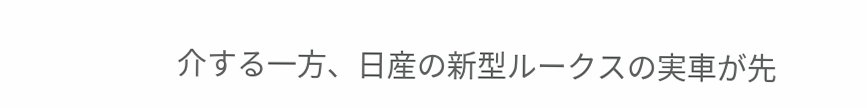介する一方、日産の新型ルークスの実車が先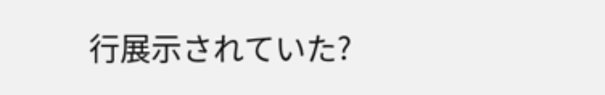行展示されていた?